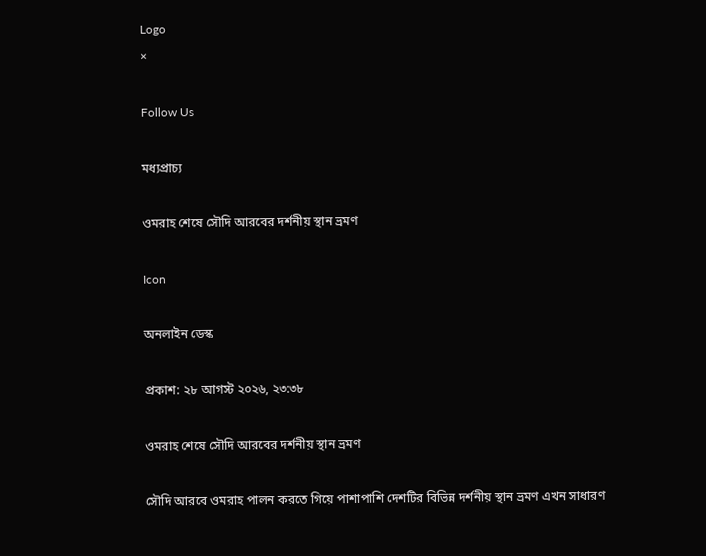Logo
×

Follow Us

মধ্যপ্রাচ্য

ওমরাহ শেষে সৌদি আরবের দর্শনীয় স্থান ভ্রমণ

Icon

অনলাইন ডেস্ক

প্রকাশ: ২৮ আগস্ট ২০২৬, ২৩:৩৮

ওমরাহ শেষে সৌদি আরবের দর্শনীয় স্থান ভ্রমণ

সৌদি আরবে ওমরাহ পালন করতে গিয়ে পাশাপাশি দেশটির বিভিন্ন দর্শনীয় স্থান ভ্রমণ এখন সাধারণ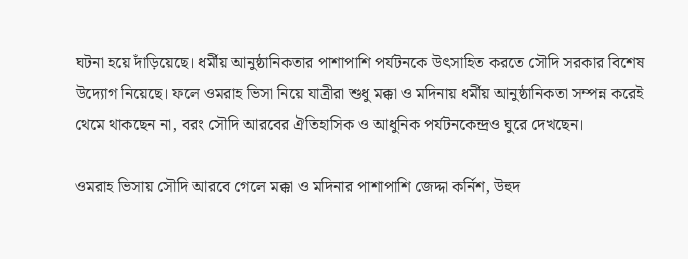ঘটনা হয়ে দাঁড়িয়েছে। ধর্মীয় আনুষ্ঠানিকতার পাশাপাশি পর্যটনকে উৎসাহিত করতে সৌদি সরকার বিশেষ উদ্যোগ নিয়েছে। ফলে ওমরাহ ভিসা নিয়ে যাত্রীরা শুধু মক্কা ও মদিনায় ধর্মীয় আনুষ্ঠানিকতা সম্পন্ন করেই থেমে থাকছেন না, বরং সৌদি আরবের ঐতিহাসিক ও আধুনিক পর্যটনকেন্দ্রও ঘুরে দেখছেন।

ওমরাহ ভিসায় সৌদি আরবে গেলে মক্কা ও মদিনার পাশাপাশি জেদ্দা কর্নিশ, উহুদ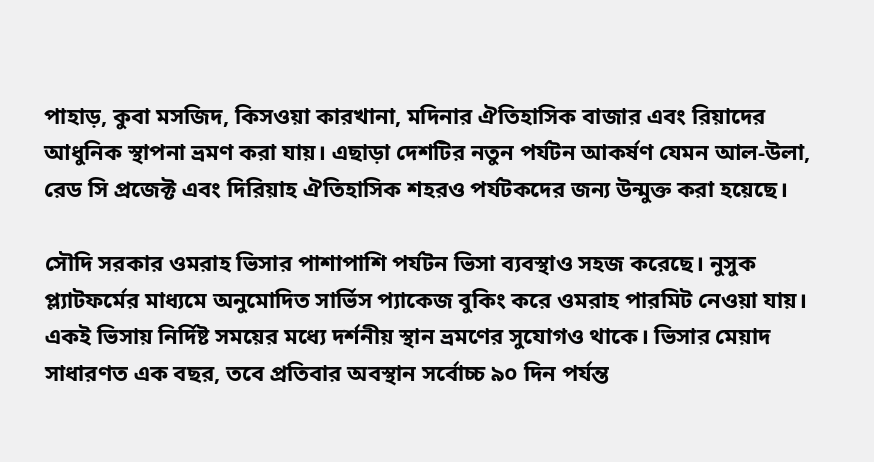পাহাড়, কুবা মসজিদ, কিসওয়া কারখানা, মদিনার ঐতিহাসিক বাজার এবং রিয়াদের আধুনিক স্থাপনা ভ্রমণ করা যায়। এছাড়া দেশটির নতুন পর্যটন আকর্ষণ যেমন আল-উলা, রেড সি প্রজেক্ট এবং দিরিয়াহ ঐতিহাসিক শহরও পর্যটকদের জন্য উন্মুক্ত করা হয়েছে।

সৌদি সরকার ওমরাহ ভিসার পাশাপাশি পর্যটন ভিসা ব্যবস্থাও সহজ করেছে। নুসুক প্ল্যাটফর্মের মাধ্যমে অনুমোদিত সার্ভিস প্যাকেজ বুকিং করে ওমরাহ পারমিট নেওয়া যায়। একই ভিসায় নির্দিষ্ট সময়ের মধ্যে দর্শনীয় স্থান ভ্রমণের সুযোগও থাকে। ভিসার মেয়াদ সাধারণত এক বছর, তবে প্রতিবার অবস্থান সর্বোচ্চ ৯০ দিন পর্যন্ত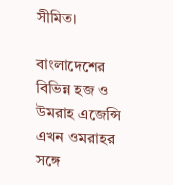সীমিত।

বাংলাদেশের বিভিন্ন হজ ও উমরাহ এজেন্সি এখন ওমরাহর সঙ্গে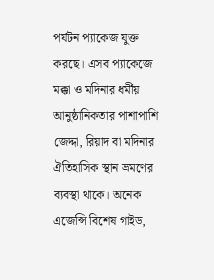পর্যটন প্যাকেজ যুক্ত করছে। এসব প্যাকেজে মক্কা ও মদিনার ধর্মীয় আনুষ্ঠানিকতার পাশাপাশি জেদ্দা, রিয়াদ বা মদিনার ঐতিহাসিক স্থান ভ্রমণের ব্যবস্থা থাকে। অনেক এজেন্সি বিশেষ গাইড,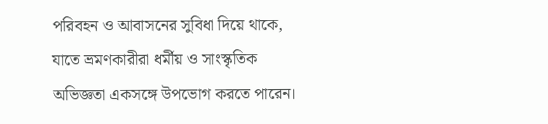পরিবহন ও আবাসনের সুবিধা দিয়ে থাকে, যাতে ভ্রমণকারীরা ধর্মীয় ও সাংস্কৃতিক অভিজ্ঞতা একসঙ্গে উপভোগ করতে পারেন।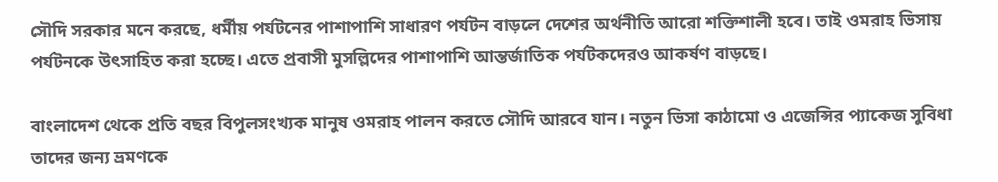সৌদি সরকার মনে করছে, ধর্মীয় পর্যটনের পাশাপাশি সাধারণ পর্যটন বাড়লে দেশের অর্থনীতি আরো শক্তিশালী হবে। তাই ওমরাহ ভিসায় পর্যটনকে উৎসাহিত করা হচ্ছে। এতে প্রবাসী মুসল্লিদের পাশাপাশি আন্তর্জাতিক পর্যটকদেরও আকর্ষণ বাড়ছে।

বাংলাদেশ থেকে প্রতি বছর বিপুলসংখ্যক মানুষ ওমরাহ পালন করতে সৌদি আরবে যান। নতুন ভিসা কাঠামো ও এজেন্সির প্যাকেজ সুবিধা তাদের জন্য ভ্রমণকে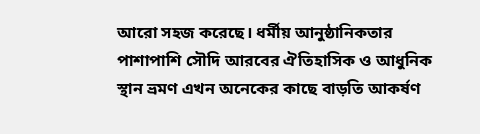আরো সহজ করেছে। ধর্মীয় আনুষ্ঠানিকতার পাশাপাশি সৌদি আরবের ঐতিহাসিক ও আধুনিক স্থান ভ্রমণ এখন অনেকের কাছে বাড়তি আকর্ষণ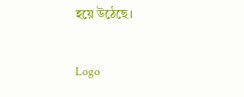হয়ে উঠেছে।

Logo